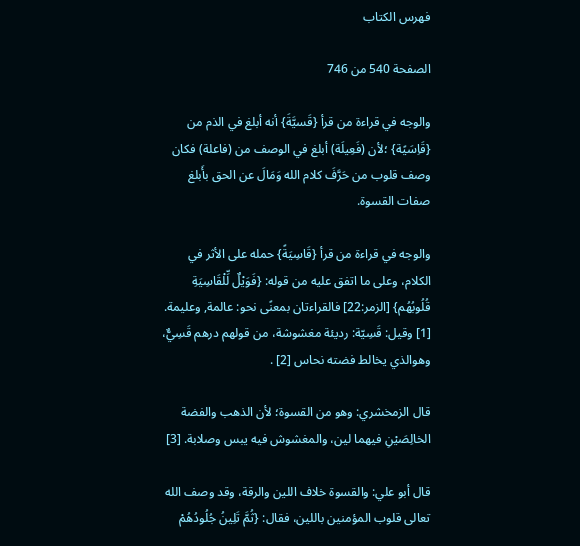فهرس الكتاب

الصفحة 540 من 746

والوجه في قراءة من قرأ {قَسيَّةَ} أنه أبلغ في الذم من {قَاِسَيًة} ؛لأن (فَعِيلَة) أبلغ في الوصف من (فاعلة) فكان وصف قلوب من حَرَّفَ كلام الله وَمَالَ عن الحق بأَبلغ صفات القسوة.

والوجه في قراءة من قرأ {قَاسِيَةً} حمله على الأثر في الكلام، وعلى ما اتفق عليه من قوله: {فَوَيْلٌ لِّلْقَاسِيَةِ قُلُوبُهُم} [الزمر:22] فالقراءتان بمعنًى نحو: عالمة, وعليمة. [1] وقيل: قَسِيّة: رديئة مغشوشة، من قولهم درهم قَسِيٌّ، وهوالذي يخالط فضته نحاس [2] .

قال الزمخشري: وهو من القسوة؛ لأن الذهب والفضة الخالِصَيْنِ فيهما لين، والمغشوش فيه يبس وصلابة. [3]

قال أبو علي: والقسوة خلاف اللين والرقة، وقد وصف الله تعالى قلوب المؤمنين باللين، فقال: {ثُمَّ تَلِينُ جُلُودُهُمْ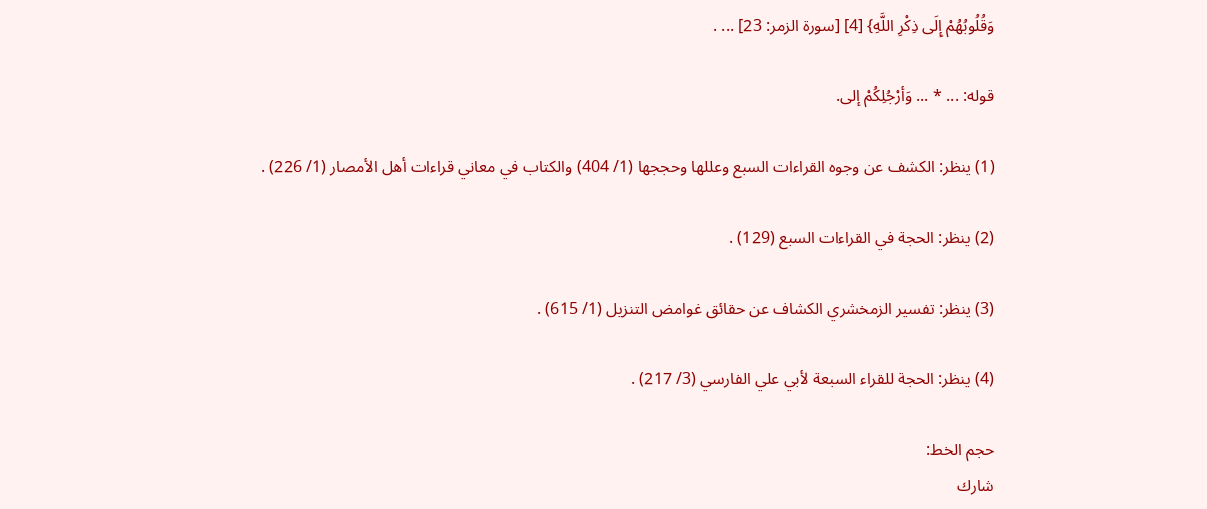وَقُلُوبُهُمْ إِلَى ذِكْرِ اللَّهِ} [4] [سورة الزمر: 23] ... .

قوله: ... * ... وَأرْجُلِكُمْ إلى.

(1) ينظر: الكشف عن وجوه القراءات السبع وعللها وحججها (1/ 404) والكتاب في معاني قراءات أهل الأمصار (1/ 226) .

(2) ينظر: الحجة في القراءات السبع (129) .

(3) ينظر: تفسير الزمخشري الكشاف عن حقائق غوامض التنزيل (1/ 615) .

(4) ينظر: الحجة للقراء السبعة لأبي علي الفارسي (3/ 217) .

حجم الخط:
شارك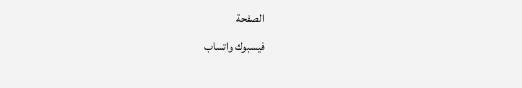الصفحة
فيسبوك واتساب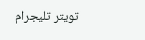تويتر تليجرام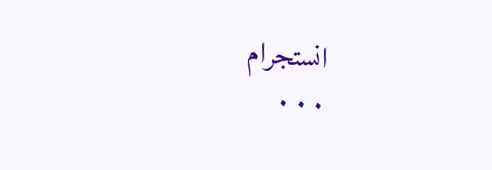انستجرام
. . .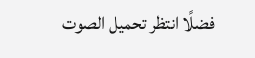فضلًا انتظر تحميل الصوت